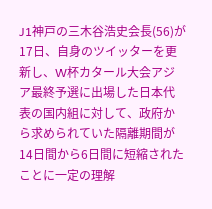J1神戸の三木谷浩史会長(56)が17日、自身のツイッターを更新し、W杯カタール大会アジア最終予選に出場した日本代表の国内組に対して、政府から求められていた隔離期間が14日間から6日間に短縮されたことに一定の理解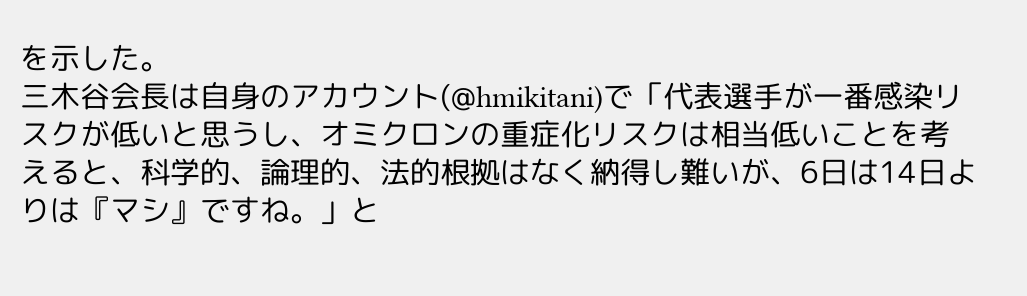を示した。
三木谷会長は自身のアカウント(@hmikitani)で「代表選手が一番感染リスクが低いと思うし、オミクロンの重症化リスクは相当低いことを考えると、科学的、論理的、法的根拠はなく納得し難いが、6日は14日よりは『マシ』ですね。」と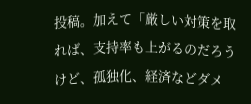投稿。加えて「厳しい対策を取れば、支持率も上がるのだろうけど、孤独化、経済などダメ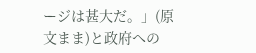ージは甚大だ。」(原文まま)と政府への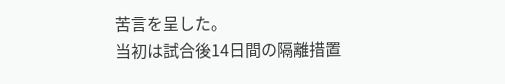苦言を呈した。
当初は試合後14日間の隔離措置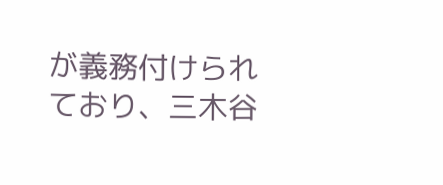が義務付けられており、三木谷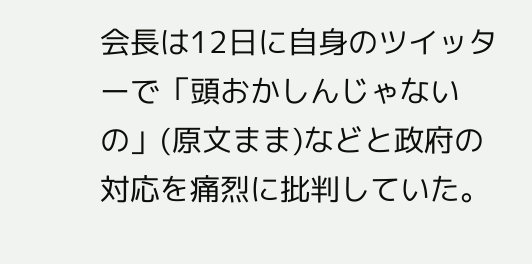会長は12日に自身のツイッターで「頭おかしんじゃないの」(原文まま)などと政府の対応を痛烈に批判していた。